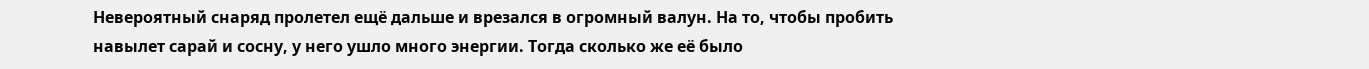Невероятный снаряд пролетел ещё дальше и врезался в огромный валун. На то, чтобы пробить навылет сарай и сосну, у него ушло много энергии. Тогда сколько же её было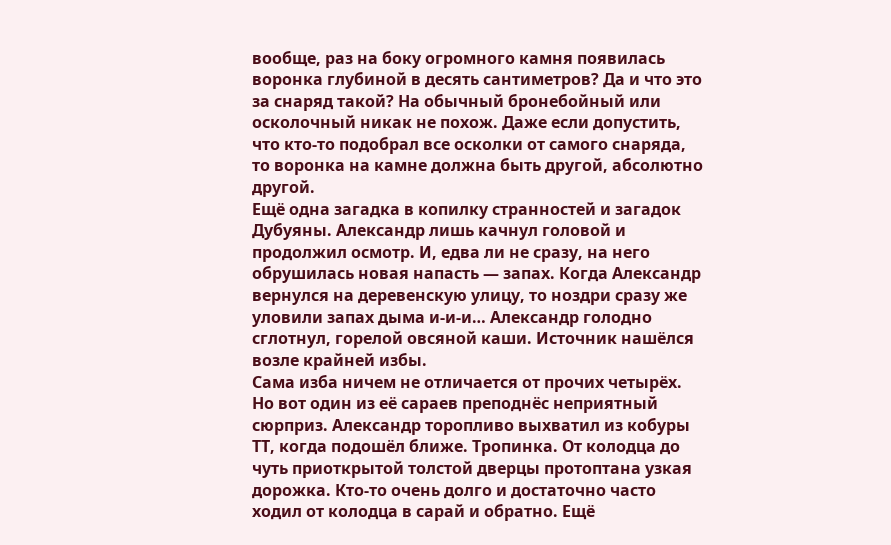вообще, раз на боку огромного камня появилась воронка глубиной в десять сантиметров? Да и что это за снаряд такой? На обычный бронебойный или осколочный никак не похож. Даже если допустить, что кто-то подобрал все осколки от самого снаряда, то воронка на камне должна быть другой, абсолютно другой.
Ещё одна загадка в копилку странностей и загадок Дубуяны. Александр лишь качнул головой и продолжил осмотр. И, едва ли не сразу, на него обрушилась новая напасть — запах. Когда Александр вернулся на деревенскую улицу, то ноздри сразу же уловили запах дыма и-и-и… Александр голодно сглотнул, горелой овсяной каши. Источник нашёлся возле крайней избы.
Сама изба ничем не отличается от прочих четырёх. Но вот один из её сараев преподнёс неприятный сюрприз. Александр торопливо выхватил из кобуры ТТ, когда подошёл ближе. Тропинка. От колодца до чуть приоткрытой толстой дверцы протоптана узкая дорожка. Кто-то очень долго и достаточно часто ходил от колодца в сарай и обратно. Ещё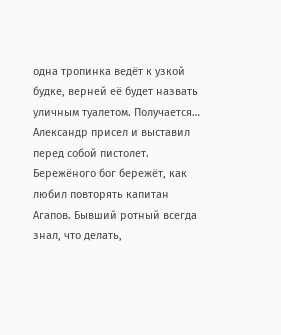одна тропинка ведёт к узкой будке, верней её будет назвать уличным туалетом. Получается… Александр присел и выставил перед собой пистолет.
Бережёного бог бережёт, как любил повторять капитан Агапов. Бывший ротный всегда знал, что делать,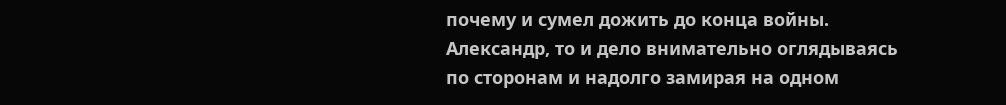почему и сумел дожить до конца войны. Александр, то и дело внимательно оглядываясь по сторонам и надолго замирая на одном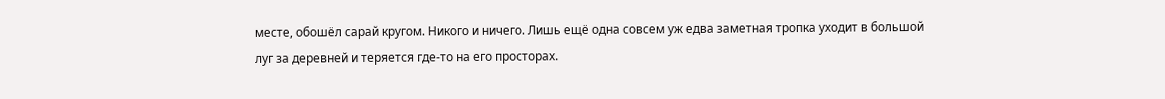месте, обошёл сарай кругом. Никого и ничего. Лишь ещё одна совсем уж едва заметная тропка уходит в большой луг за деревней и теряется где-то на его просторах.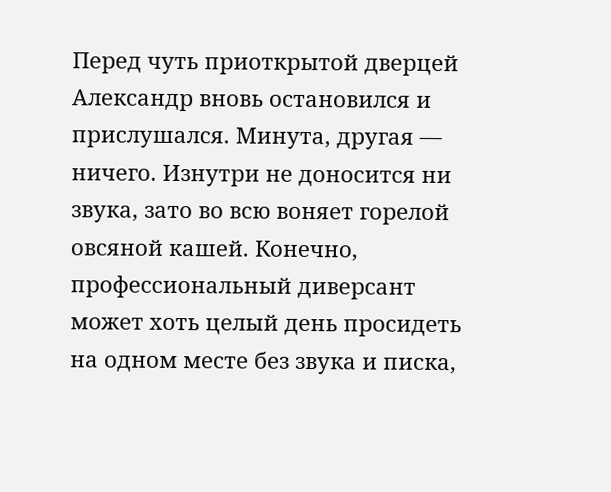Перед чуть приоткрытой дверцей Александр вновь остановился и прислушался. Минута, другая — ничего. Изнутри не доносится ни звука, зато во всю воняет горелой овсяной кашей. Конечно, профессиональный диверсант может хоть целый день просидеть на одном месте без звука и писка,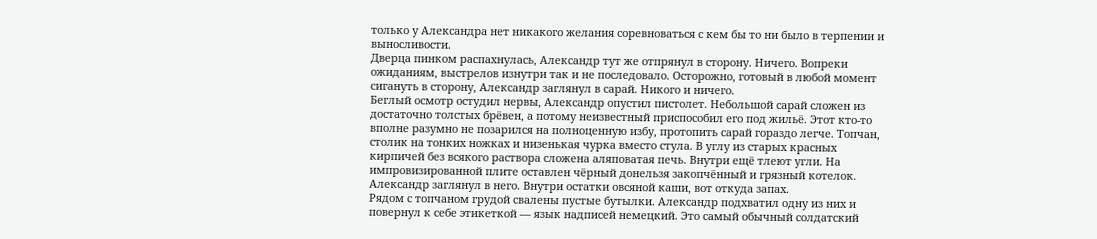только у Александра нет никакого желания соревноваться с кем бы то ни было в терпении и выносливости.
Дверца пинком распахнулась, Александр тут же отпрянул в сторону. Ничего. Вопреки ожиданиям, выстрелов изнутри так и не последовало. Осторожно, готовый в любой момент сигануть в сторону, Александр заглянул в сарай. Никого и ничего.
Беглый осмотр остудил нервы, Александр опустил пистолет. Небольшой сарай сложен из достаточно толстых брёвен, а потому неизвестный приспособил его под жильё. Этот кто-то вполне разумно не позарился на полноценную избу, протопить сарай гораздо легче. Топчан, столик на тонких ножках и низенькая чурка вместо стула. В углу из старых красных кирпичей без всякого раствора сложена аляповатая печь. Внутри ещё тлеют угли. На импровизированной плите оставлен чёрный донельзя закопчённый и грязный котелок. Александр заглянул в него. Внутри остатки овсяной каши, вот откуда запах.
Рядом с топчаном грудой свалены пустые бутылки. Александр подхватил одну из них и повернул к себе этикеткой — язык надписей немецкий. Это самый обычный солдатский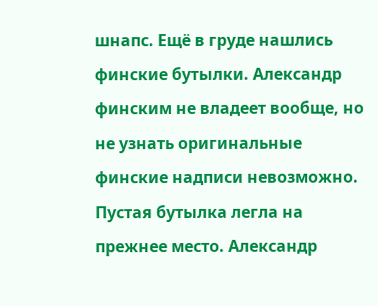шнапс. Ещё в груде нашлись финские бутылки. Александр финским не владеет вообще, но не узнать оригинальные финские надписи невозможно. Пустая бутылка легла на прежнее место. Александр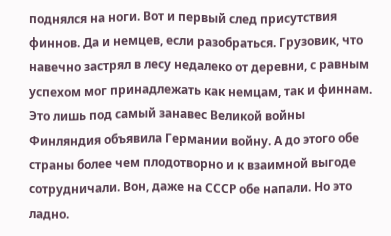поднялся на ноги. Вот и первый след присутствия финнов. Да и немцев, если разобраться. Грузовик, что навечно застрял в лесу недалеко от деревни, с равным успехом мог принадлежать как немцам, так и финнам. Это лишь под самый занавес Великой войны Финляндия объявила Германии войну. А до этого обе страны более чем плодотворно и к взаимной выгоде сотрудничали. Вон, даже на СССР обе напали. Но это ладно.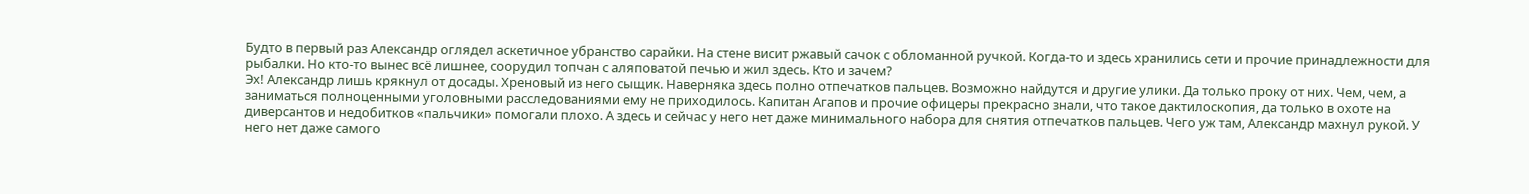Будто в первый раз Александр оглядел аскетичное убранство сарайки. На стене висит ржавый сачок с обломанной ручкой. Когда-то и здесь хранились сети и прочие принадлежности для рыбалки. Но кто-то вынес всё лишнее, соорудил топчан с аляповатой печью и жил здесь. Кто и зачем?
Эх! Александр лишь крякнул от досады. Хреновый из него сыщик. Наверняка здесь полно отпечатков пальцев. Возможно найдутся и другие улики. Да только проку от них. Чем, чем, а заниматься полноценными уголовными расследованиями ему не приходилось. Капитан Агапов и прочие офицеры прекрасно знали, что такое дактилоскопия, да только в охоте на диверсантов и недобитков «пальчики» помогали плохо. А здесь и сейчас у него нет даже минимального набора для снятия отпечатков пальцев. Чего уж там, Александр махнул рукой. У него нет даже самого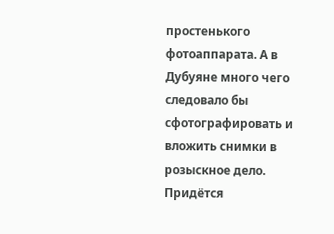простенького фотоаппарата. А в Дубуяне много чего следовало бы сфотографировать и вложить снимки в розыскное дело. Придётся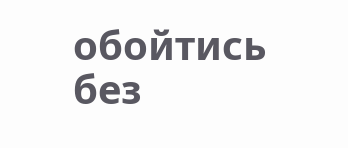обойтись без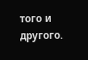того и другого.